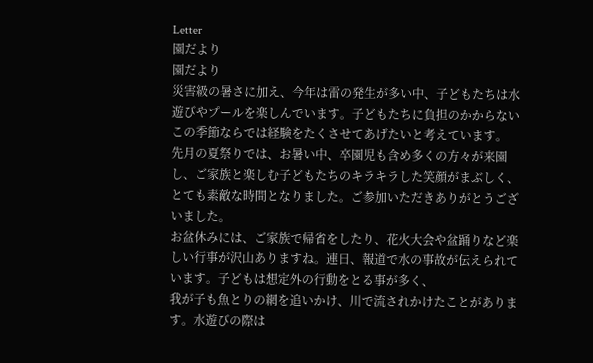Letter
園だより
園だより
災害級の暑さに加え、今年は雷の発生が多い中、子どもたちは水遊びやプールを楽しんでいます。子どもたちに負担のかからないこの季節ならでは経験をたくさせてあげたいと考えています。
先月の夏祭りでは、お暑い中、卒園児も含め多くの方々が来園し、ご家族と楽しむ子どもたちのキラキラした笑顔がまぶしく、とても素敵な時間となりました。ご参加いただきありがとうございました。
お盆休みには、ご家族で帰省をしたり、花火大会や盆踊りなど楽しい行事が沢山ありますね。連日、報道で水の事故が伝えられています。子どもは想定外の行動をとる事が多く、
我が子も魚とりの網を追いかけ、川で流されかけたことがあります。水遊びの際は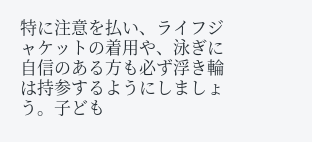特に注意を払い、ライフジャケットの着用や、泳ぎに自信のある方も必ず浮き輪は持参するようにしましょう。子ども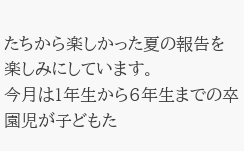たちから楽しかった夏の報告を楽しみにしています。
今月は1年生から6年生までの卒園児が子どもた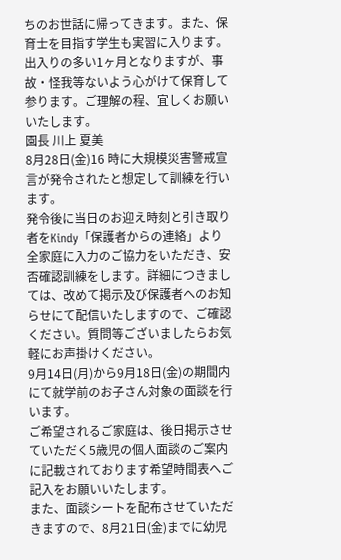ちのお世話に帰ってきます。また、保育士を目指す学生も実習に入ります。出入りの多い1ヶ月となりますが、事故・怪我等ないよう心がけて保育して参ります。ご理解の程、宜しくお願いいたします。
園長 川上 夏美
8月28日(金)16 時に大規模災害警戒宣言が発令されたと想定して訓練を行います。
発令後に当日のお迎え時刻と引き取り者をKindy「保護者からの連絡」より全家庭に入力のご協力をいただき、安否確認訓練をします。詳細につきましては、改めて掲示及び保護者へのお知らせにて配信いたしますので、ご確認ください。質問等ございましたらお気軽にお声掛けください。
9月14日(月)から9月18日(金)の期間内にて就学前のお子さん対象の面談を行います。
ご希望されるご家庭は、後日掲示させていただく5歳児の個人面談のご案内に記載されております希望時間表へご記入をお願いいたします。
また、面談シートを配布させていただきますので、8月21日(金)までに幼児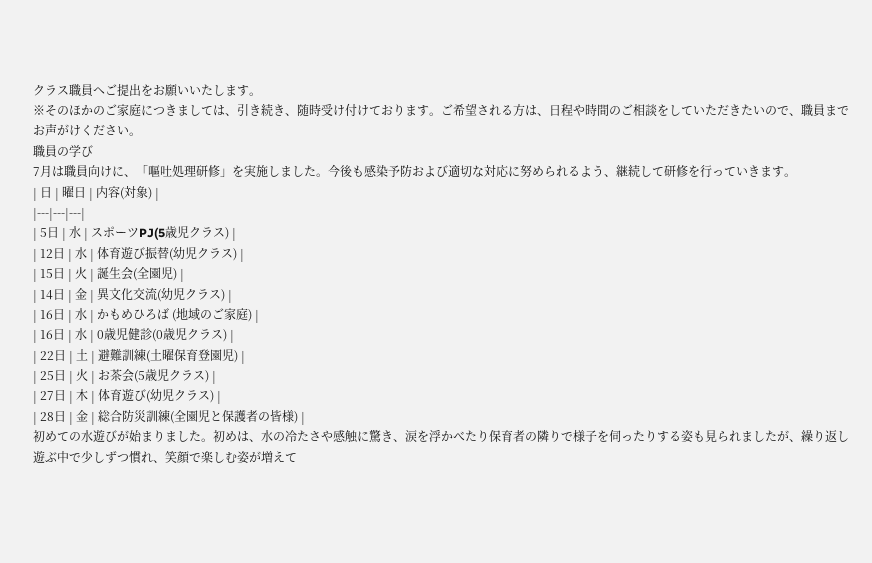クラス職員へご提出をお願いいたします。
※そのほかのご家庭につきましては、引き続き、随時受け付けております。ご希望される方は、日程や時間のご相談をしていただきたいので、職員までお声がけください。
職員の学び
7月は職員向けに、「嘔吐処理研修」を実施しました。今後も感染予防および適切な対応に努められるよう、継続して研修を行っていきます。
| 日 | 曜日 | 内容(対象) |
|---|---|---|
| 5日 | 水 | スポーツPJ(5歳児クラス) |
| 12日 | 水 | 体育遊び振替(幼児クラス) |
| 15日 | 火 | 誕生会(全園児) |
| 14日 | 金 | 異文化交流(幼児クラス) |
| 16日 | 水 | かもめひろば (地域のご家庭) |
| 16日 | 水 | 0歳児健診(0歳児クラス) |
| 22日 | 土 | 避難訓練(土曜保育登園児) |
| 25日 | 火 | お茶会(5歳児クラス) |
| 27日 | 木 | 体育遊び(幼児クラス) |
| 28日 | 金 | 総合防災訓練(全園児と保護者の皆様) |
初めての水遊びが始まりました。初めは、水の冷たさや感触に驚き、涙を浮かべたり保育者の隣りで様子を伺ったりする姿も見られましたが、繰り返し遊ぶ中で少しずつ慣れ、笑顔で楽しむ姿が増えて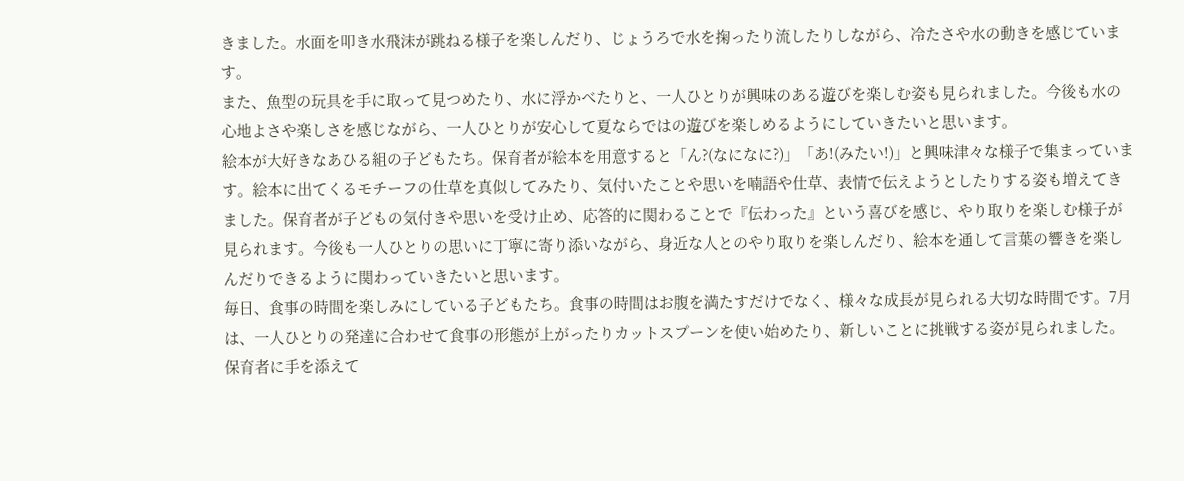きました。水面を叩き水飛沫が跳ねる様子を楽しんだり、じょうろで水を掬ったり流したりしながら、冷たさや水の動きを感じています。
また、魚型の玩具を手に取って見つめたり、水に浮かべたりと、一人ひとりが興味のある遊びを楽しむ姿も見られました。今後も水の心地よさや楽しさを感じながら、一人ひとりが安心して夏ならではの遊びを楽しめるようにしていきたいと思います。
絵本が大好きなあひる組の子どもたち。保育者が絵本を用意すると「ん?(なになに?)」「あ!(みたい!)」と興味津々な様子で集まっています。絵本に出てくるモチーフの仕草を真似してみたり、気付いたことや思いを喃語や仕草、表情で伝えようとしたりする姿も増えてきました。保育者が子どもの気付きや思いを受け止め、応答的に関わることで『伝わった』という喜びを感じ、やり取りを楽しむ様子が見られます。今後も一人ひとりの思いに丁寧に寄り添いながら、身近な人とのやり取りを楽しんだり、絵本を通して言葉の響きを楽しんだりできるように関わっていきたいと思います。
毎日、食事の時間を楽しみにしている子どもたち。食事の時間はお腹を満たすだけでなく、様々な成長が見られる大切な時間です。7月は、一人ひとりの発達に合わせて食事の形態が上がったりカットスプーンを使い始めたり、新しいことに挑戦する姿が見られました。保育者に手を添えて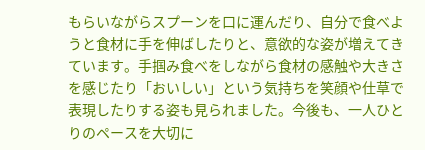もらいながらスプーンを口に運んだり、自分で食べようと食材に手を伸ばしたりと、意欲的な姿が増えてきています。手掴み食べをしながら食材の感触や大きさを感じたり「おいしい」という気持ちを笑顔や仕草で表現したりする姿も見られました。今後も、一人ひとりのペースを大切に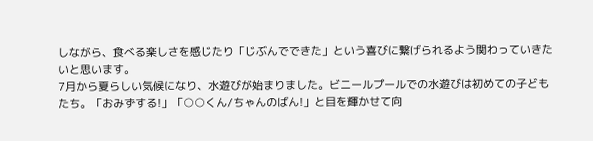しながら、食べる楽しさを感じたり「じぶんでできた」という喜びに繋げられるよう関わっていきたいと思います。
7月から夏らしい気候になり、水遊びが始まりました。ビニールプールでの水遊びは初めての子どもたち。「おみずする!」「○○くん/ちゃんのばん!」と目を輝かせて向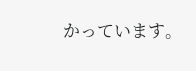かっています。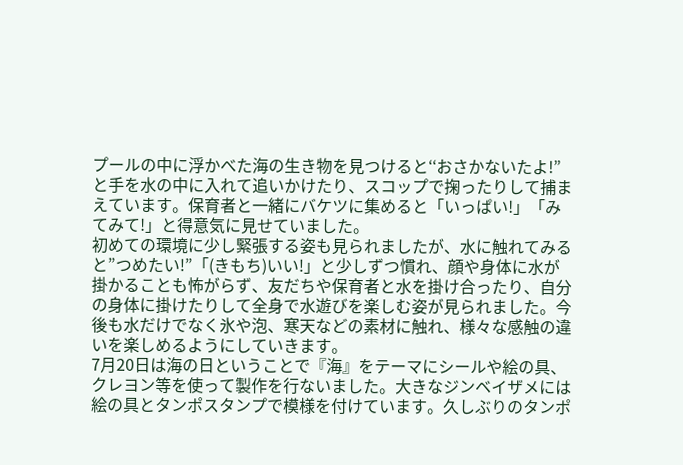プールの中に浮かべた海の生き物を見つけると‘‘おさかないたよ!”と手を水の中に入れて追いかけたり、スコップで掬ったりして捕まえています。保育者と一緒にバケツに集めると「いっぱい!」「みてみて!」と得意気に見せていました。
初めての環境に少し緊張する姿も見られましたが、水に触れてみると”つめたい!”「(きもち)いい!」と少しずつ慣れ、顔や身体に水が掛かることも怖がらず、友だちや保育者と水を掛け合ったり、自分の身体に掛けたりして全身で水遊びを楽しむ姿が見られました。今後も水だけでなく氷や泡、寒天などの素材に触れ、様々な感触の違いを楽しめるようにしていきます。
7月20日は海の日ということで『海』をテーマにシールや絵の具、クレヨン等を使って製作を行ないました。大きなジンベイザメには絵の具とタンポスタンプで模様を付けています。久しぶりのタンポ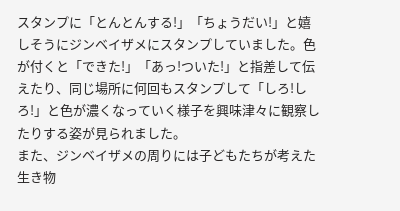スタンプに「とんとんする!」「ちょうだい!」と嬉しそうにジンベイザメにスタンプしていました。色が付くと「できた!」「あっ!ついた!」と指差して伝えたり、同じ場所に何回もスタンプして「しろ!しろ!」と色が濃くなっていく様子を興味津々に観察したりする姿が見られました。
また、ジンベイザメの周りには子どもたちが考えた生き物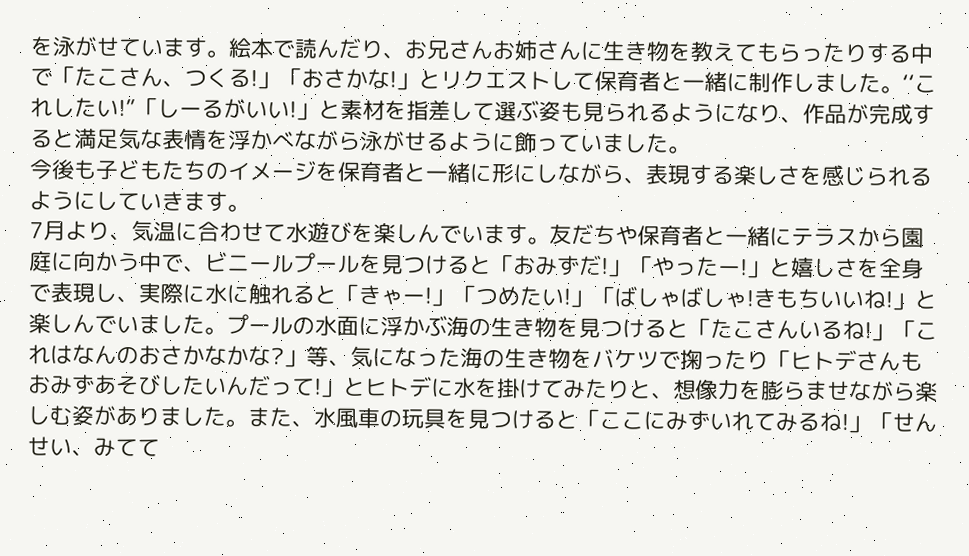を泳がせています。絵本で読んだり、お兄さんお姉さんに生き物を教えてもらったりする中で「たこさん、つくる!」「おさかな!」とリクエストして保育者と一緒に制作しました。‘‘これしたい!”「しーるがいい!」と素材を指差して選ぶ姿も見られるようになり、作品が完成すると満足気な表情を浮かべながら泳がせるように飾っていました。
今後も子どもたちのイメージを保育者と一緒に形にしながら、表現する楽しさを感じられるようにしていきます。
7月より、気温に合わせて水遊びを楽しんでいます。友だちや保育者と一緒にテラスから園庭に向かう中で、ビニールプールを見つけると「おみずだ!」「やったー!」と嬉しさを全身で表現し、実際に水に触れると「きゃー!」「つめたい!」「ばしゃばしゃ!きもちいいね!」と楽しんでいました。プールの水面に浮かぶ海の生き物を見つけると「たこさんいるね!」「これはなんのおさかなかな?」等、気になった海の生き物をバケツで掬ったり「ヒトデさんもおみずあそびしたいんだって!」とヒトデに水を掛けてみたりと、想像力を膨らませながら楽しむ姿がありました。また、水風車の玩具を見つけると「ここにみずいれてみるね!」「せんせい、みてて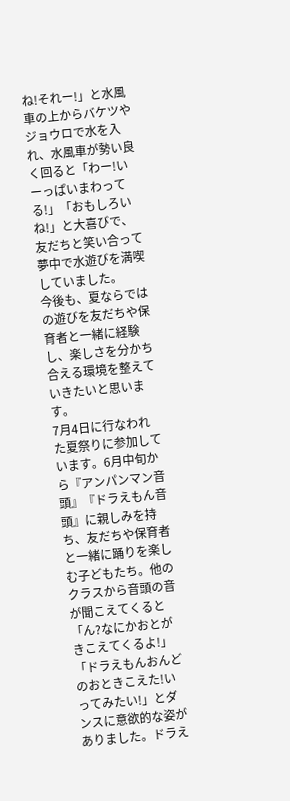ね!それー!」と水風車の上からバケツやジョウロで水を入れ、水風車が勢い良く回ると「わー!いーっぱいまわってる!」「おもしろいね!」と大喜びで、友だちと笑い合って夢中で水遊びを満喫していました。
今後も、夏ならではの遊びを友だちや保育者と一緒に経験し、楽しさを分かち合える環境を整えていきたいと思います。
7月4日に行なわれた夏祭りに参加しています。6月中旬から『アンパンマン音頭』『ドラえもん音頭』に親しみを持ち、友だちや保育者と一緒に踊りを楽しむ子どもたち。他のクラスから音頭の音が聞こえてくると「ん?なにかおとがきこえてくるよ!」「ドラえもんおんどのおときこえた!いってみたい!」とダンスに意欲的な姿がありました。ドラえ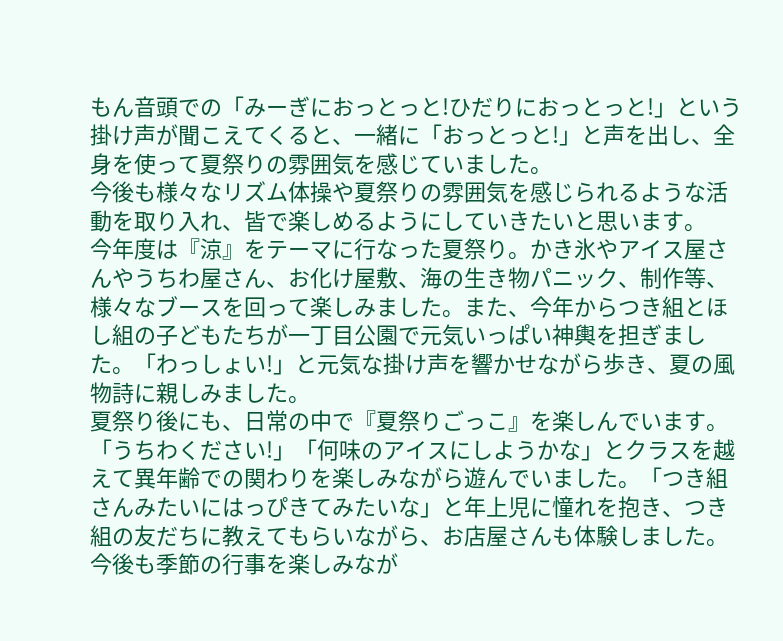もん音頭での「みーぎにおっとっと!ひだりにおっとっと!」という掛け声が聞こえてくると、一緒に「おっとっと!」と声を出し、全身を使って夏祭りの雰囲気を感じていました。
今後も様々なリズム体操や夏祭りの雰囲気を感じられるような活動を取り入れ、皆で楽しめるようにしていきたいと思います。
今年度は『涼』をテーマに行なった夏祭り。かき氷やアイス屋さんやうちわ屋さん、お化け屋敷、海の生き物パニック、制作等、様々なブースを回って楽しみました。また、今年からつき組とほし組の子どもたちが一丁目公園で元気いっぱい神輿を担ぎました。「わっしょい!」と元気な掛け声を響かせながら歩き、夏の風物詩に親しみました。
夏祭り後にも、日常の中で『夏祭りごっこ』を楽しんでいます。「うちわください!」「何味のアイスにしようかな」とクラスを越えて異年齢での関わりを楽しみながら遊んでいました。「つき組さんみたいにはっぴきてみたいな」と年上児に憧れを抱き、つき組の友だちに教えてもらいながら、お店屋さんも体験しました。今後も季節の行事を楽しみなが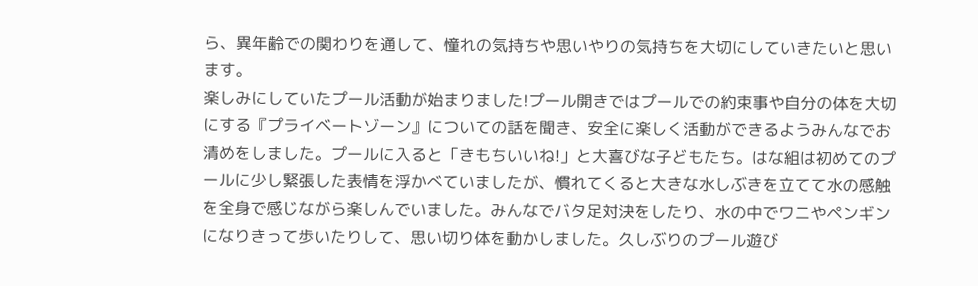ら、異年齢での関わりを通して、憧れの気持ちや思いやりの気持ちを大切にしていきたいと思います。
楽しみにしていたプール活動が始まりました!プール開きではプールでの約束事や自分の体を大切にする『プライベートゾーン』についての話を聞き、安全に楽しく活動ができるようみんなでお清めをしました。プールに入ると「きもちいいね!」と大喜びな子どもたち。はな組は初めてのプールに少し緊張した表情を浮かべていましたが、慣れてくると大きな水しぶきを立てて水の感触を全身で感じながら楽しんでいました。みんなでバタ足対決をしたり、水の中でワニやペンギンになりきって歩いたりして、思い切り体を動かしました。久しぶりのプール遊び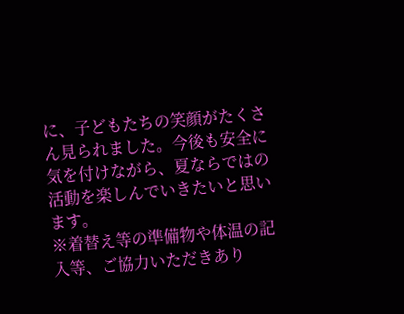に、子どもたちの笑顔がたくさん見られました。今後も安全に気を付けながら、夏ならではの活動を楽しんでいきたいと思います。
※着替え等の準備物や体温の記入等、ご協力いただきあり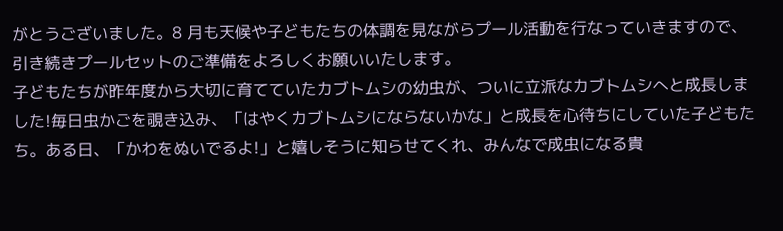がとうございました。8 月も天候や子どもたちの体調を見ながらプール活動を行なっていきますので、引き続きプールセットのご準備をよろしくお願いいたします。
子どもたちが昨年度から大切に育てていたカブトムシの幼虫が、ついに立派なカブトムシへと成長しました!毎日虫かごを覗き込み、「はやくカブトムシにならないかな」と成長を心待ちにしていた子どもたち。ある日、「かわをぬいでるよ!」と嬉しそうに知らせてくれ、みんなで成虫になる貴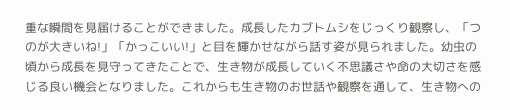重な瞬間を見届けることができました。成長したカブトムシをじっくり観察し、「つのが大きいね!」「かっこいい!」と目を輝かせながら話す姿が見られました。幼虫の頃から成長を見守ってきたことで、生き物が成長していく不思議さや命の大切さを感じる良い機会となりました。これからも生き物のお世話や観察を通して、生き物への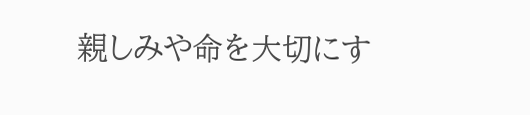親しみや命を大切にす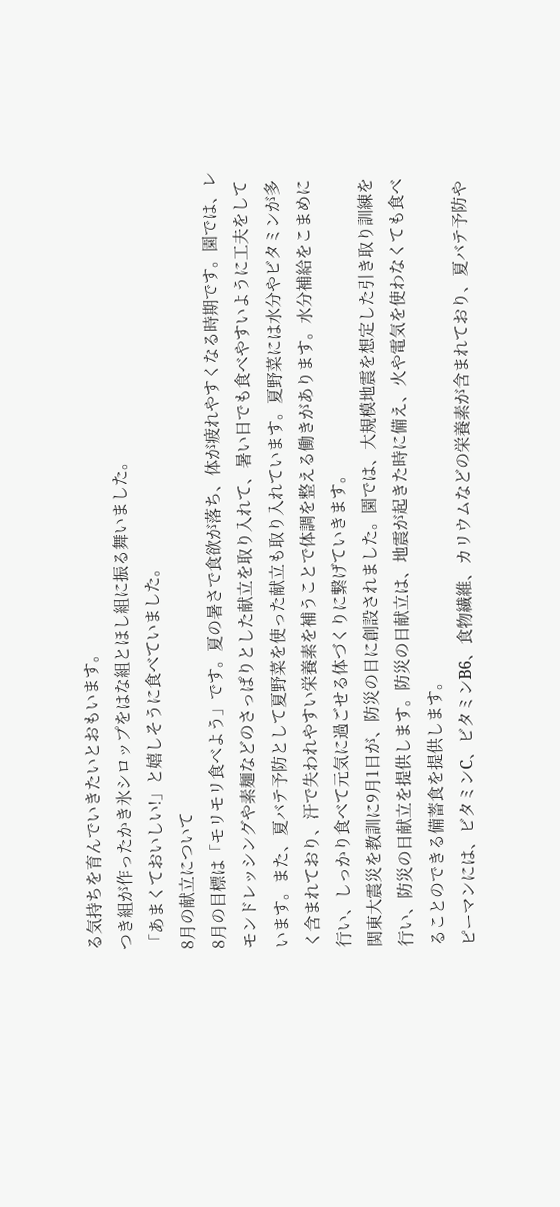る気持ちを育んでいきたいとおもいます。
つき組が作ったかき氷シロップをはな組とほし組に振る舞いました。
「あまくておいしい!」と嬉しそうに食べていました。
8月の献立について
8月の目標は「モリモリ食べよう」です。夏の暑さで食欲が落ち、体が疲れやすくなる時期です。園では、レモンドレッシングや素麺などのさっぱりとした献立を取り入れて、暑い日でも食べやすいように工夫をしています。また、夏バテ予防として夏野菜を使った献立も取り入れています。夏野菜には水分やビタミンが多く含まれており、汗で失われやすい栄養素を補うことで体調を整える働きがあります。水分補給をこまめに行い、しっかり食べて元気に過ごせる体づくりに繋げていきます。
関東大震災を教訓に9月1日が、防災の日に創設されました。園では、大規模地震を想定した引き取り訓練を行い、防災の日献立を提供します。防災の日献立は、地震が起きた時に備え、火や電気を使わなくても食べることのできる備蓄食を提供します。
ピーマンには、ビタミンC、ビタミンB6、食物繊維、カリウムなどの栄養素が含まれており、夏バテ予防や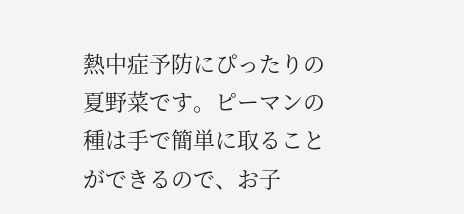熱中症予防にぴったりの夏野菜です。ピーマンの種は手で簡単に取ることができるので、お子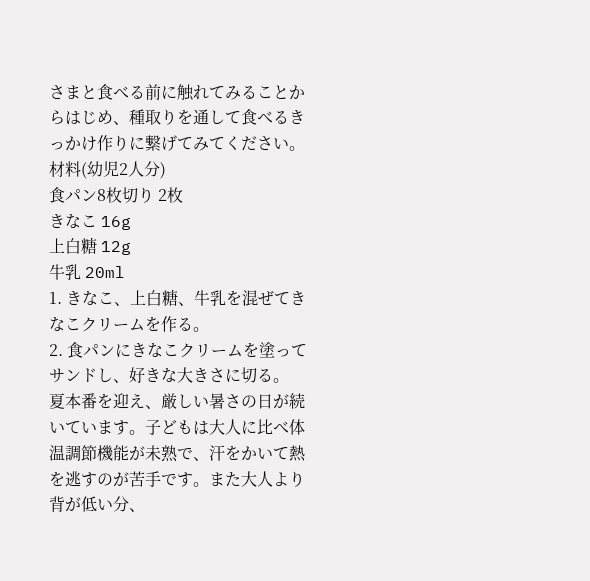さまと食べる前に触れてみることからはじめ、種取りを通して食べるきっかけ作りに繋げてみてください。
材料(幼児2人分)
食パン8枚切り 2枚
きなこ 16g
上白糖 12g
牛乳 20ml
1. きなこ、上白糖、牛乳を混ぜてきなこクリームを作る。
2. 食パンにきなこクリームを塗ってサンドし、好きな大きさに切る。
夏本番を迎え、厳しい暑さの日が続いています。子どもは大人に比べ体温調節機能が未熟で、汗をかいて熱を逃すのが苦手です。また大人より背が低い分、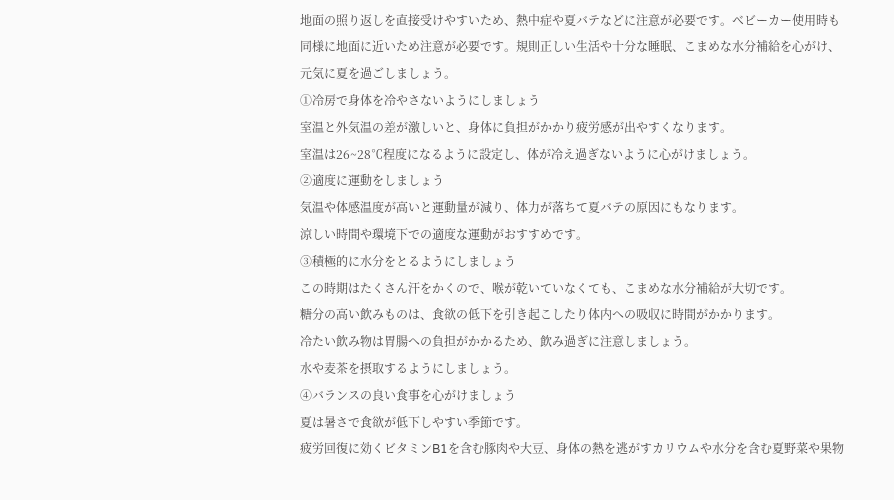地面の照り返しを直接受けやすいため、熱中症や夏バテなどに注意が必要です。ベビーカー使用時も同様に地面に近いため注意が必要です。規則正しい生活や十分な睡眠、こまめな水分補給を心がけ、元気に夏を過ごしましょう。
①冷房で身体を冷やさないようにしましょう
室温と外気温の差が激しいと、身体に負担がかかり疲労感が出やすくなります。
室温は26~28℃程度になるように設定し、体が冷え過ぎないように心がけましょう。
②適度に運動をしましょう
気温や体感温度が高いと運動量が減り、体力が落ちて夏バテの原因にもなります。
涼しい時間や環境下での適度な運動がおすすめです。
③積極的に水分をとるようにしましょう
この時期はたくさん汗をかくので、喉が乾いていなくても、こまめな水分補給が大切です。
糖分の高い飲みものは、食欲の低下を引き起こしたり体内への吸収に時間がかかります。
冷たい飲み物は胃腸への負担がかかるため、飲み過ぎに注意しましょう。
水や麦茶を摂取するようにしましょう。
④バランスの良い食事を心がけましょう
夏は暑さで食欲が低下しやすい季節です。
疲労回復に効くビタミンB1を含む豚肉や大豆、身体の熱を逃がすカリウムや水分を含む夏野菜や果物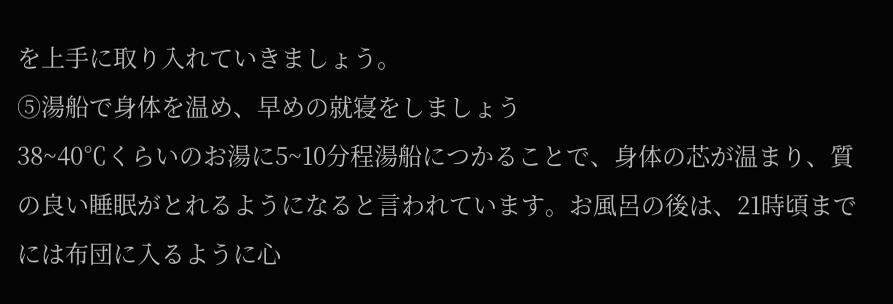を上手に取り入れていきましょう。
⑤湯船で身体を温め、早めの就寝をしましょう
38~40℃くらいのお湯に5~10分程湯船につかることで、身体の芯が温まり、質の良い睡眠がとれるようになると言われています。お風呂の後は、21時頃までには布団に入るように心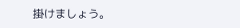掛けましょう。